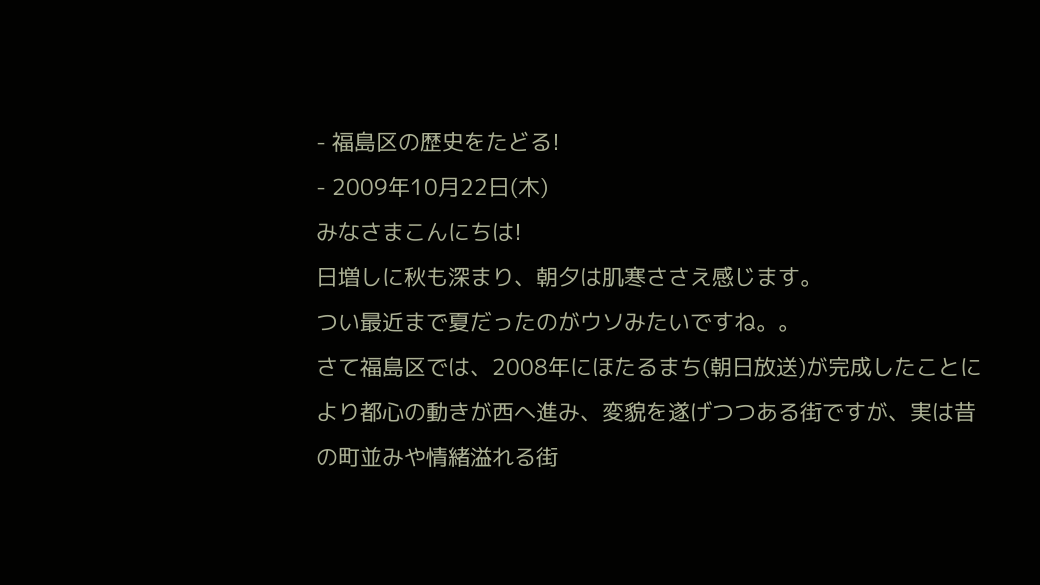- 福島区の歴史をたどる!
- 2009年10月22日(木)
みなさまこんにちは!
日増しに秋も深まり、朝夕は肌寒ささえ感じます。
つい最近まで夏だったのがウソみたいですね。。
さて福島区では、2008年にほたるまち(朝日放送)が完成したことにより都心の動きが西へ進み、変貌を遂げつつある街ですが、実は昔の町並みや情緒溢れる街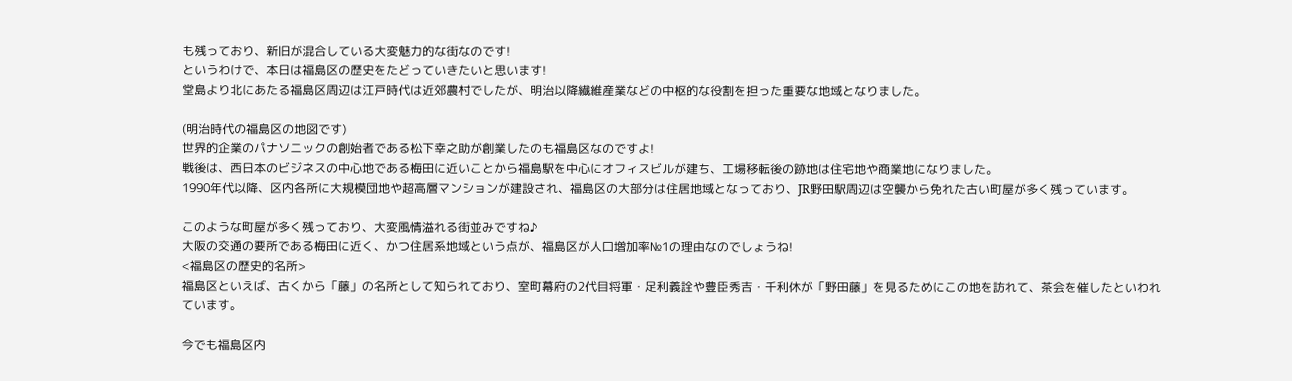も残っており、新旧が混合している大変魅力的な街なのです!
というわけで、本日は福島区の歴史をたどっていきたいと思います!
堂島より北にあたる福島区周辺は江戸時代は近郊農村でしたが、明治以降繊維産業などの中枢的な役割を担った重要な地域となりました。

(明治時代の福島区の地図です)
世界的企業のパナソニックの創始者である松下幸之助が創業したのも福島区なのですよ!
戦後は、西日本のビジネスの中心地である梅田に近いことから福島駅を中心にオフィスビルが建ち、工場移転後の跡地は住宅地や商業地になりました。
1990年代以降、区内各所に大規模団地や超高層マンションが建設され、福島区の大部分は住居地域となっており、JR野田駅周辺は空襲から免れた古い町屋が多く残っています。

このような町屋が多く残っており、大変風情溢れる街並みですね♪
大阪の交通の要所である梅田に近く、かつ住居系地域という点が、福島区が人口増加率№1の理由なのでしょうね!
<福島区の歴史的名所>
福島区といえば、古くから「藤」の名所として知られており、室町幕府の2代目将軍・足利義詮や豊臣秀吉・千利休が「野田藤」を見るためにこの地を訪れて、茶会を催したといわれています。

今でも福島区内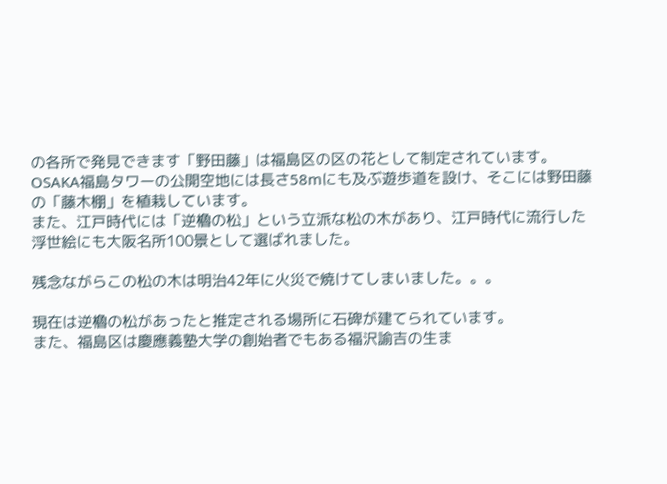の各所で発見できます「野田藤」は福島区の区の花として制定されています。
OSAKA福島タワーの公開空地には長さ58mにも及ぶ遊歩道を設け、そこには野田藤の「藤木棚」を植栽しています。
また、江戸時代には「逆櫓の松」という立派な松の木があり、江戸時代に流行した浮世絵にも大阪名所100景として選ばれました。

残念ながらこの松の木は明治42年に火災で焼けてしまいました。。。

現在は逆櫓の松があったと推定される場所に石碑が建てられています。
また、福島区は慶應義塾大学の創始者でもある福沢諭吉の生ま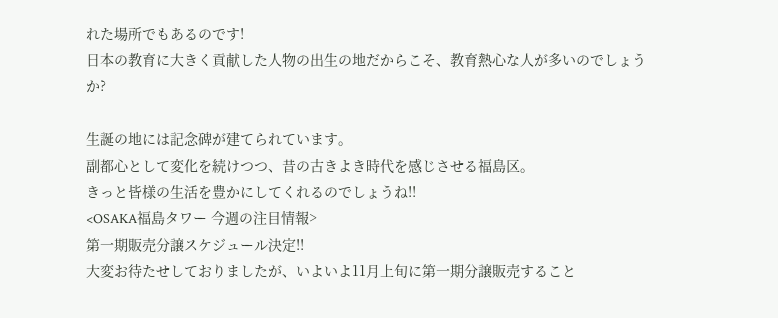れた場所でもあるのです!
日本の教育に大きく貢献した人物の出生の地だからこそ、教育熱心な人が多いのでしょうか?

生誕の地には記念碑が建てられています。
副都心として変化を続けつつ、昔の古きよき時代を感じさせる福島区。
きっと皆様の生活を豊かにしてくれるのでしょうね!!
<OSAKA福島タワー 今週の注目情報>
第一期販売分譲スケジュール決定!!
大変お待たせしておりましたが、いよいよ11月上旬に第一期分譲販売すること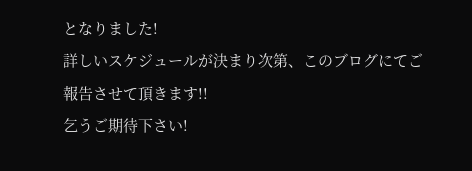となりました!
詳しいスケジュールが決まり次第、このブログにてご報告させて頂きます!!
乞うご期待下さい!